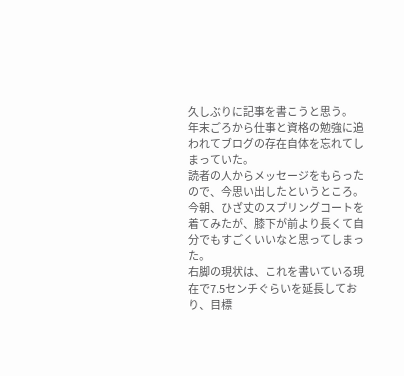久しぶりに記事を書こうと思う。
年末ごろから仕事と資格の勉強に追われてブログの存在自体を忘れてしまっていた。
読者の人からメッセージをもらったので、今思い出したというところ。
今朝、ひざ丈のスプリングコートを着てみたが、膝下が前より長くて自分でもすごくいいなと思ってしまった。
右脚の現状は、これを書いている現在で7.5センチぐらいを延長しており、目標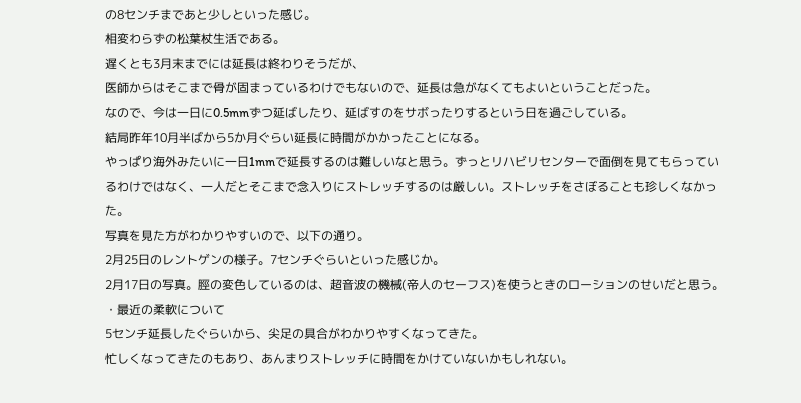の8センチまであと少しといった感じ。
相変わらずの松葉杖生活である。
遅くとも3月末までには延長は終わりそうだが、
医師からはそこまで骨が固まっているわけでもないので、延長は急がなくてもよいということだった。
なので、今は一日に0.5mmずつ延ばしたり、延ばすのをサボったりするという日を過ごしている。
結局昨年10月半ばから5か月ぐらい延長に時間がかかったことになる。
やっぱり海外みたいに一日1mmで延長するのは難しいなと思う。ずっとリハビリセンターで面倒を見てもらっているわけではなく、一人だとそこまで念入りにストレッチするのは厳しい。ストレッチをさぼることも珍しくなかった。
写真を見た方がわかりやすいので、以下の通り。
2月25日のレントゲンの様子。7センチぐらいといった感じか。
2月17日の写真。脛の変色しているのは、超音波の機械(帝人のセーフス)を使うときのローションのせいだと思う。
・最近の柔軟について
5センチ延長したぐらいから、尖足の具合がわかりやすくなってきた。
忙しくなってきたのもあり、あんまりストレッチに時間をかけていないかもしれない。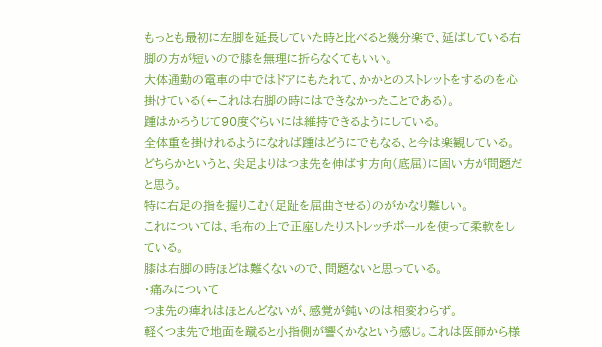もっとも最初に左脚を延長していた時と比べると幾分楽で、延ばしている右脚の方が短いので膝を無理に折らなくてもいい。
大体通勤の電車の中ではドアにもたれて、かかとのストレットをするのを心掛けている(←これは右脚の時にはできなかったことである)。
踵はかろうじて90度ぐらいには維持できるようにしている。
全体重を掛けれるようになれば踵はどうにでもなる、と今は楽観している。
どちらかというと、尖足よりはつま先を伸ばす方向(底屈)に固い方が問題だと思う。
特に右足の指を握りこむ(足趾を屈曲させる)のがかなり難しい。
これについては、毛布の上で正座したりストレッチポールを使って柔軟をしている。
膝は右脚の時ほどは難くないので、問題ないと思っている。
・痛みについて
つま先の痺れはほとんどないが、感覚が鈍いのは相変わらず。
軽くつま先で地面を蹴ると小指側が響くかなという感じ。これは医師から様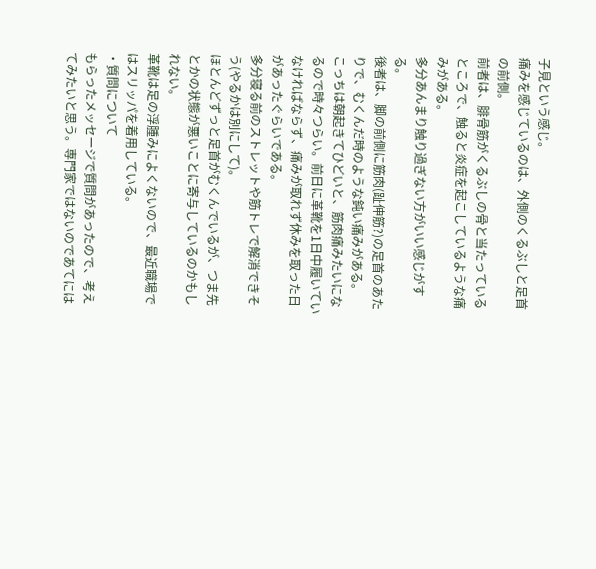子見という感じ。
痛みを感じているのは、外側のくるぶしと足首の前側。
前者は、腓骨筋がくるぶしの骨と当たっているところで、触ると炎症を起こしているような痛みがある。
多分あんまり触り過ぎない方がいい感じがする。
後者は、脚の前側に筋肉(趾伸筋?)の足首のあたりで、むくんだ時のような鈍い痛みがある。
こっちは朝起きてひどいと、筋肉痛みたいになるので時々つらい。前日に革靴を1日中履いていなければならず、痛みが取れず休みを取った日があったぐらいである。
多分寝る前のストレットや筋トレで解消できそう(やるかは別にして)。
ほとんどずっと足首がむくんでいるが、つま先とかの状態が悪いことに寄与しているのかもしれない。
革靴は足の浮腫みによくないので、最近職場ではスリッパを着用している。
・質問について
もらったメッセージで質問があったので、考えてみたいと思う。専門家ではないのであてには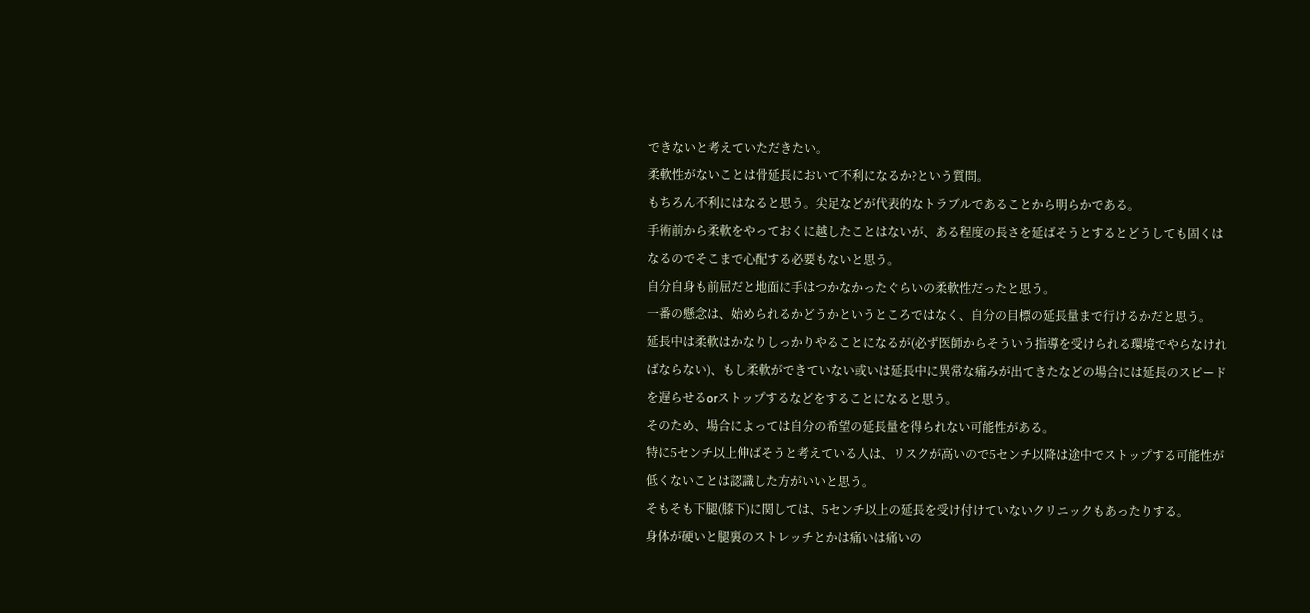できないと考えていただきたい。
柔軟性がないことは骨延長において不利になるか?という質問。
もちろん不利にはなると思う。尖足などが代表的なトラブルであることから明らかである。
手術前から柔軟をやっておくに越したことはないが、ある程度の長さを延ばそうとするとどうしても固くはなるのでそこまで心配する必要もないと思う。
自分自身も前屈だと地面に手はつかなかったぐらいの柔軟性だったと思う。
一番の懸念は、始められるかどうかというところではなく、自分の目標の延長量まで行けるかだと思う。
延長中は柔軟はかなりしっかりやることになるが(必ず医師からそういう指導を受けられる環境でやらなければならない)、もし柔軟ができていない或いは延長中に異常な痛みが出てきたなどの場合には延長のスピードを遅らせるorストップするなどをすることになると思う。
そのため、場合によっては自分の希望の延長量を得られない可能性がある。
特に5センチ以上伸ばそうと考えている人は、リスクが高いので5センチ以降は途中でストップする可能性が低くないことは認識した方がいいと思う。
そもそも下腿(膝下)に関しては、5センチ以上の延長を受け付けていないクリニックもあったりする。
身体が硬いと腿裏のストレッチとかは痛いは痛いの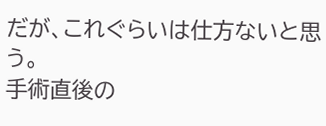だが、これぐらいは仕方ないと思う。
手術直後の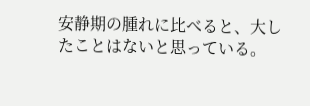安静期の腫れに比べると、大したことはないと思っている。